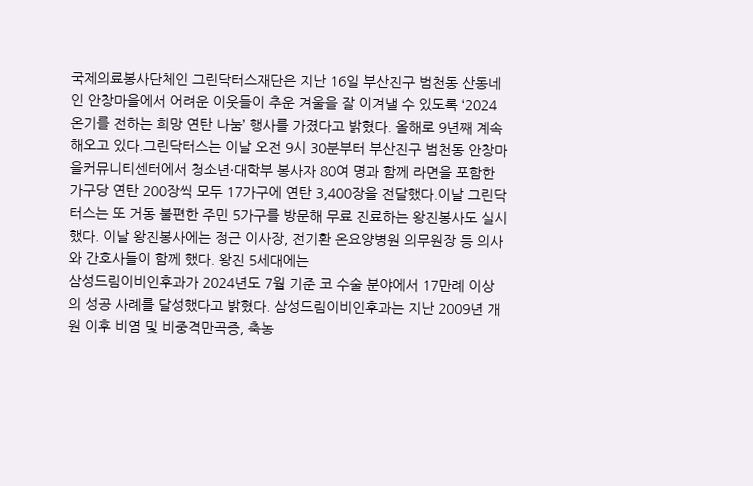국제의료봉사단체인 그린닥터스재단은 지난 16일 부산진구 범천동 산동네인 안창마을에서 어려운 이웃들이 추운 겨울을 잘 이겨낼 수 있도록 ‘2024 온기를 전하는 희망 연탄 나눔’ 행사를 가졌다고 밝혔다. 올해로 9년째 계속해오고 있다.그린닥터스는 이날 오전 9시 30분부터 부산진구 범천동 안창마을커뮤니티센터에서 청소년·대학부 봉사자 80여 명과 함께 라면을 포함한 가구당 연탄 200장씩 모두 17가구에 연탄 3,400장을 전달했다.이날 그린닥터스는 또 거동 불편한 주민 5가구를 방문해 무료 진료하는 왕진봉사도 실시했다. 이날 왕진봉사에는 정근 이사장, 전기환 온요양병원 의무원장 등 의사와 간호사들이 함께 했다. 왕진 5세대에는
삼성드림이비인후과가 2024년도 7월 기준 코 수술 분야에서 17만례 이상의 성공 사례를 달성했다고 밝혔다. 삼성드림이비인후과는 지난 2009년 개원 이후 비염 및 비중격만곡증, 축농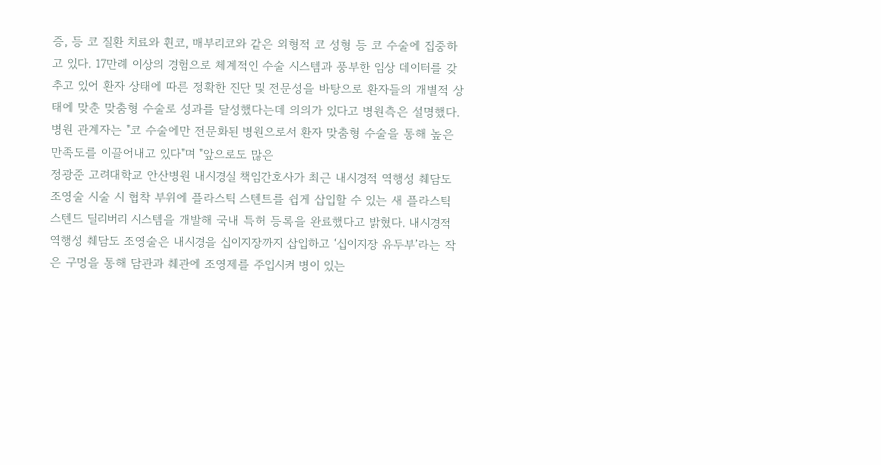증, 등 코 질환 치료와 휜코, 매부리코와 같은 외형적 코 성형 등 코 수술에 집중하고 있다. 17만례 이상의 경험으로 체계적인 수술 시스템과 풍부한 임상 데이터를 갖추고 있어 환자 상태에 따른 정확한 진단 및 전문성을 바탕으로 환자들의 개별적 상태에 맞춘 맞춤형 수술로 성과를 달성했다는데 의의가 있다고 병원측은 설명했다. 병원 관계자는 "코 수술에만 전문화된 병원으로서 환자 맞춤형 수술을 통해 높은 만족도를 이끌어내고 있다"며 "앞으로도 많은
정광준 고려대학교 안산병원 내시경실 책임간호사가 최근 내시경적 역행성 췌담도 조영술 시술 시 협착 부위에 플라스틱 스텐트를 쉽게 삽입할 수 있는 새 플라스틱 스텐드 딜리버리 시스템을 개발해 국내 특허 등록을 완료했다고 밝혔다. 내시경적 역행성 췌담도 조영술은 내시경을 십이지장까지 삽입하고 ‘십이지장 유두부’라는 작은 구멍을 통해 담관과 췌관에 조영제를 주입시켜 병이 있는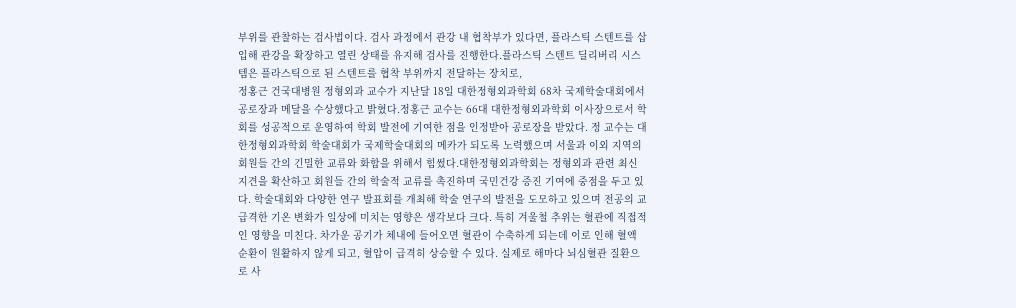부위를 관찰하는 검사법이다. 검사 과정에서 관강 내 협착부가 있다면, 플라스틱 스텐트를 삽입해 관강을 확장하고 열린 상태를 유지해 검사를 진행한다.플라스틱 스텐트 딜리버리 시스템은 플라스틱으로 된 스텐트를 협착 부위까지 전달하는 장치로,
정홍근 건국대병원 정형외과 교수가 지난달 18일 대한정형외과학회 68차 국제학술대회에서 공로장과 메달을 수상했다고 밝혔다.정홍근 교수는 66대 대한정형외과학회 이사장으로서 학회를 성공적으로 운영하여 학회 발전에 기여한 점을 인정받아 공로장을 받았다. 정 교수는 대한정형외과학회 학술대회가 국제학술대회의 메카가 되도록 노력했으며 서울과 이외 지역의 회원들 간의 긴밀한 교류와 화합을 위해서 힘썼다.대한정형외과학회는 정형외과 관련 최신 지견을 확산하고 회원들 간의 학술적 교류를 촉진하며 국민건강 증진 기여에 중점을 두고 있다. 학술대회와 다양한 연구 발표회를 개최해 학술 연구의 발전을 도모하고 있으며 전공의 교
급격한 기온 변화가 일상에 미치는 영향은 생각보다 크다. 특히 겨울철 추위는 혈관에 직접적인 영향을 미친다. 차가운 공기가 체내에 들어오면 혈관이 수축하게 되는데 이로 인해 혈액 순환이 원활하지 않게 되고, 혈압이 급격히 상승할 수 있다. 실제로 해마다 뇌심혈관 질환으로 사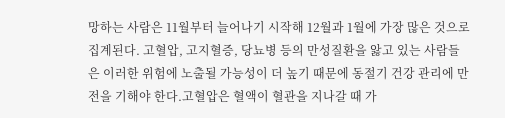망하는 사람은 11월부터 늘어나기 시작해 12월과 1월에 가장 많은 것으로 집계된다. 고혈압, 고지혈증, 당뇨병 등의 만성질환을 앓고 있는 사람들은 이러한 위험에 노출될 가능성이 더 높기 때문에 동절기 건강 관리에 만전을 기해야 한다.고혈압은 혈액이 혈관을 지나갈 때 가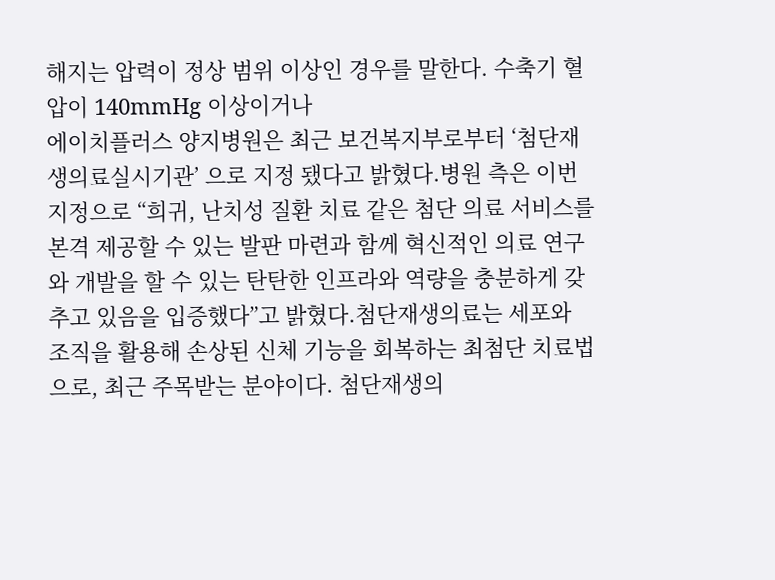해지는 압력이 정상 범위 이상인 경우를 말한다. 수축기 혈압이 140mmHg 이상이거나
에이치플러스 양지병원은 최근 보건복지부로부터 ‘첨단재생의료실시기관’ 으로 지정 됐다고 밝혔다.병원 측은 이번 지정으로 “희귀, 난치성 질환 치료 같은 첨단 의료 서비스를 본격 제공할 수 있는 발판 마련과 함께 혁신적인 의료 연구와 개발을 할 수 있는 탄탄한 인프라와 역량을 충분하게 갖추고 있음을 입증했다”고 밝혔다.첨단재생의료는 세포와 조직을 활용해 손상된 신체 기능을 회복하는 최첨단 치료법으로, 최근 주목받는 분야이다. 첨단재생의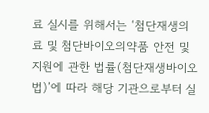료 실시를 위해서는 ‘첨단재생의료 및 첨단바이오의약품 안전 및 지원에 관한 법률(첨단재생바이오법)’에 따라 해당 기관으로부터 실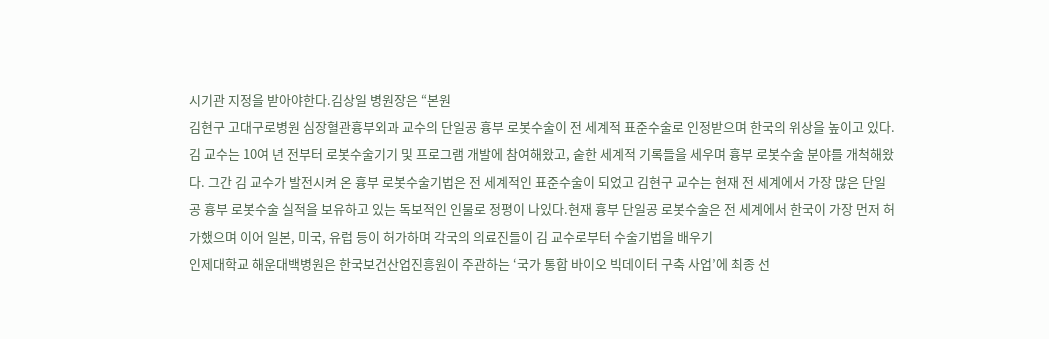시기관 지정을 받아야한다.김상일 병원장은 “본원
김현구 고대구로병원 심장혈관흉부외과 교수의 단일공 흉부 로봇수술이 전 세계적 표준수술로 인정받으며 한국의 위상을 높이고 있다. 김 교수는 10여 년 전부터 로봇수술기기 및 프로그램 개발에 참여해왔고, 숱한 세계적 기록들을 세우며 흉부 로봇수술 분야를 개척해왔다. 그간 김 교수가 발전시켜 온 흉부 로봇수술기법은 전 세계적인 표준수술이 되었고 김현구 교수는 현재 전 세계에서 가장 많은 단일공 흉부 로봇수술 실적을 보유하고 있는 독보적인 인물로 정평이 나있다.현재 흉부 단일공 로봇수술은 전 세계에서 한국이 가장 먼저 허가했으며 이어 일본, 미국, 유럽 등이 허가하며 각국의 의료진들이 김 교수로부터 수술기법을 배우기
인제대학교 해운대백병원은 한국보건산업진흥원이 주관하는 ‘국가 통합 바이오 빅데이터 구축 사업’에 최종 선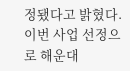정됐다고 밝혔다.이번 사업 선정으로 해운대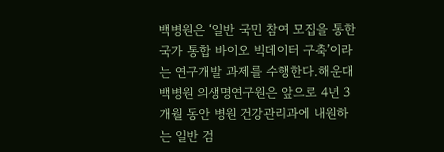백병원은 ‘일반 국민 참여 모집을 통한 국가 통합 바이오 빅데이터 구축’이라는 연구개발 과제를 수행한다.해운대백병원 의생명연구원은 앞으로 4년 3개월 동안 병원 건강관리과에 내원하는 일반 검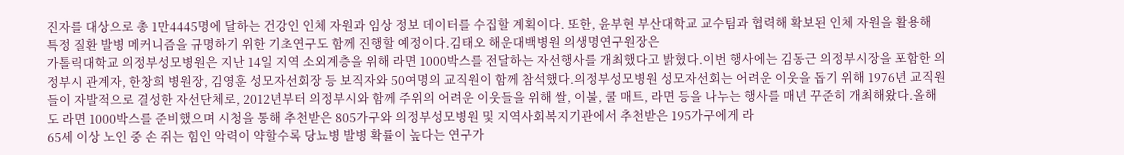진자를 대상으로 총 1만4445명에 달하는 건강인 인체 자원과 임상 정보 데이터를 수집할 계획이다. 또한, 윤부현 부산대학교 교수팀과 협력해 확보된 인체 자원을 활용해 특정 질환 발병 메커니즘을 규명하기 위한 기초연구도 함께 진행할 예정이다.김태오 해운대백병원 의생명연구원장은
가톨릭대학교 의정부성모병원은 지난 14일 지역 소외계층을 위해 라면 1000박스를 전달하는 자선행사를 개최했다고 밝혔다.이번 행사에는 김동근 의정부시장을 포함한 의정부시 관계자, 한창희 병원장, 김영훈 성모자선회장 등 보직자와 50여명의 교직원이 함께 참석했다.의정부성모병원 성모자선회는 어려운 이웃을 돕기 위해 1976년 교직원들이 자발적으로 결성한 자선단체로, 2012년부터 의정부시와 함께 주위의 어려운 이웃들을 위해 쌀, 이불, 쿨 매트, 라면 등을 나누는 행사를 매년 꾸준히 개최해왔다.올해도 라면 1000박스를 준비했으며 시청을 통해 추천받은 805가구와 의정부성모병원 및 지역사회복지기관에서 추천받은 195가구에게 라
65세 이상 노인 중 손 쥐는 힘인 악력이 약할수록 당뇨병 발병 확률이 높다는 연구가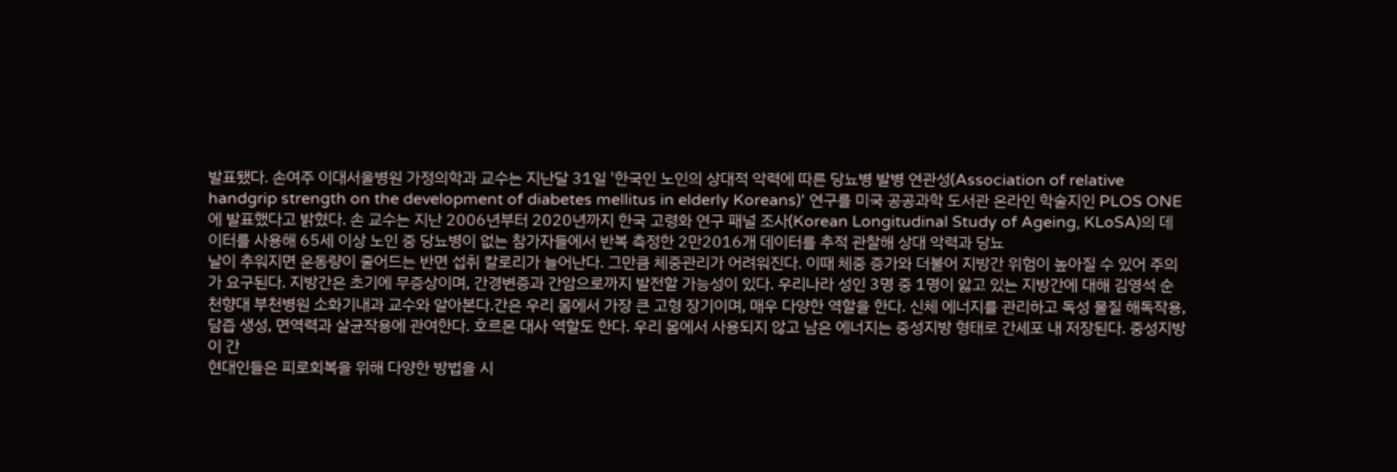발표됐다. 손여주 이대서울병원 가정의학과 교수는 지난달 31일 '한국인 노인의 상대적 악력에 따른 당뇨병 발병 연관성(Association of relative handgrip strength on the development of diabetes mellitus in elderly Koreans)' 연구를 미국 공공과학 도서관 온라인 학술지인 PLOS ONE에 발표했다고 밝혔다. 손 교수는 지난 2006년부터 2020년까지 한국 고령화 연구 패널 조사(Korean Longitudinal Study of Ageing, KLoSA)의 데이터를 사용해 65세 이상 노인 중 당뇨병이 없는 참가자들에서 반복 측정한 2만2016개 데이터를 추적 관찰해 상대 악력과 당뇨
날이 추워지면 운동량이 줄어드는 반면 섭취 칼로리가 늘어난다. 그만큼 체중관리가 어려워진다. 이때 체중 증가와 더불어 지방간 위험이 높아질 수 있어 주의가 요구된다. 지방간은 초기에 무증상이며, 간경변증과 간암으로까지 발전할 가능성이 있다. 우리나라 성인 3명 중 1명이 앓고 있는 지방간에 대해 김영석 순천향대 부천병원 소화기내과 교수와 알아본다.간은 우리 몸에서 가장 큰 고형 장기이며, 매우 다양한 역할을 한다. 신체 에너지를 관리하고 독성 물질 해독작용, 담즙 생성, 면역력과 살균작용에 관여한다. 호르몬 대사 역할도 한다. 우리 몸에서 사용되지 않고 남은 에너지는 중성지방 형태로 간세포 내 저장된다. 중성지방이 간
현대인들은 피로회복을 위해 다양한 방법을 시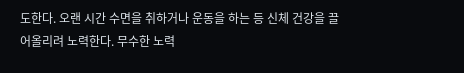도한다. 오랜 시간 수면을 취하거나 운동을 하는 등 신체 건강을 끌어올리려 노력한다. 무수한 노력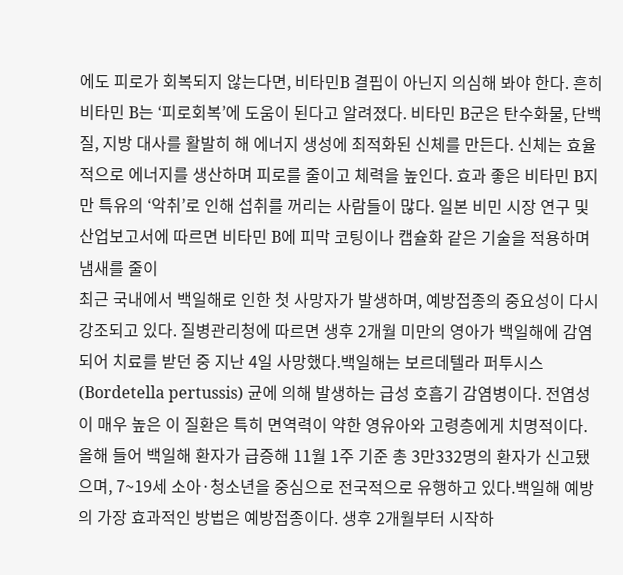에도 피로가 회복되지 않는다면, 비타민B 결핍이 아닌지 의심해 봐야 한다. 흔히 비타민 B는 ‘피로회복’에 도움이 된다고 알려졌다. 비타민 B군은 탄수화물, 단백질, 지방 대사를 활발히 해 에너지 생성에 최적화된 신체를 만든다. 신체는 효율적으로 에너지를 생산하며 피로를 줄이고 체력을 높인다. 효과 좋은 비타민 B지만 특유의 ‘악취’로 인해 섭취를 꺼리는 사람들이 많다. 일본 비민 시장 연구 및 산업보고서에 따르면 비타민 B에 피막 코팅이나 캡슐화 같은 기술을 적용하며 냄새를 줄이
최근 국내에서 백일해로 인한 첫 사망자가 발생하며, 예방접종의 중요성이 다시 강조되고 있다. 질병관리청에 따르면 생후 2개월 미만의 영아가 백일해에 감염되어 치료를 받던 중 지난 4일 사망했다.백일해는 보르데텔라 퍼투시스(Bordetella pertussis) 균에 의해 발생하는 급성 호흡기 감염병이다. 전염성이 매우 높은 이 질환은 특히 면역력이 약한 영유아와 고령층에게 치명적이다. 올해 들어 백일해 환자가 급증해 11월 1주 기준 총 3만332명의 환자가 신고됐으며, 7~19세 소아·청소년을 중심으로 전국적으로 유행하고 있다.백일해 예방의 가장 효과적인 방법은 예방접종이다. 생후 2개월부터 시작하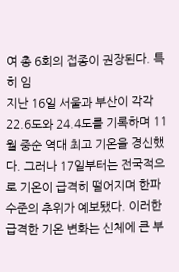여 총 6회의 접종이 권장된다. 특히 임
지난 16일 서울과 부산이 각각 22.6도와 24.4도를 기록하며 11월 중순 역대 최고 기온을 경신했다. 그러나 17일부터는 전국적으로 기온이 급격히 떨어지며 한파 수준의 추위가 예보됐다. 이러한 급격한 기온 변화는 신체에 큰 부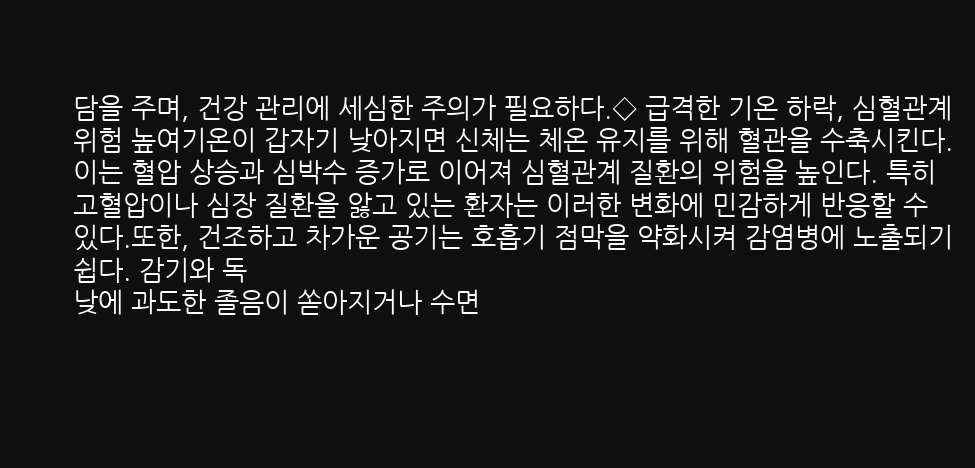담을 주며, 건강 관리에 세심한 주의가 필요하다.◇ 급격한 기온 하락, 심혈관계 위험 높여기온이 갑자기 낮아지면 신체는 체온 유지를 위해 혈관을 수축시킨다. 이는 혈압 상승과 심박수 증가로 이어져 심혈관계 질환의 위험을 높인다. 특히 고혈압이나 심장 질환을 앓고 있는 환자는 이러한 변화에 민감하게 반응할 수 있다.또한, 건조하고 차가운 공기는 호흡기 점막을 약화시켜 감염병에 노출되기 쉽다. 감기와 독
낮에 과도한 졸음이 쏟아지거나 수면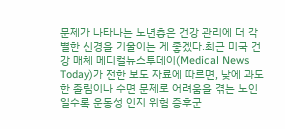문제가 나타나는 노년층은 건강 관리에 더 각별한 신경을 기울이는 게 좋겠다.최근 미국 건강 매체 메디컬뉴스투데이(Medical News Today)가 전한 보도 자료에 따르면, 낮에 과도한 졸림이나 수면 문제로 어려움을 겪는 노인일수록 운동성 인지 위험 증후군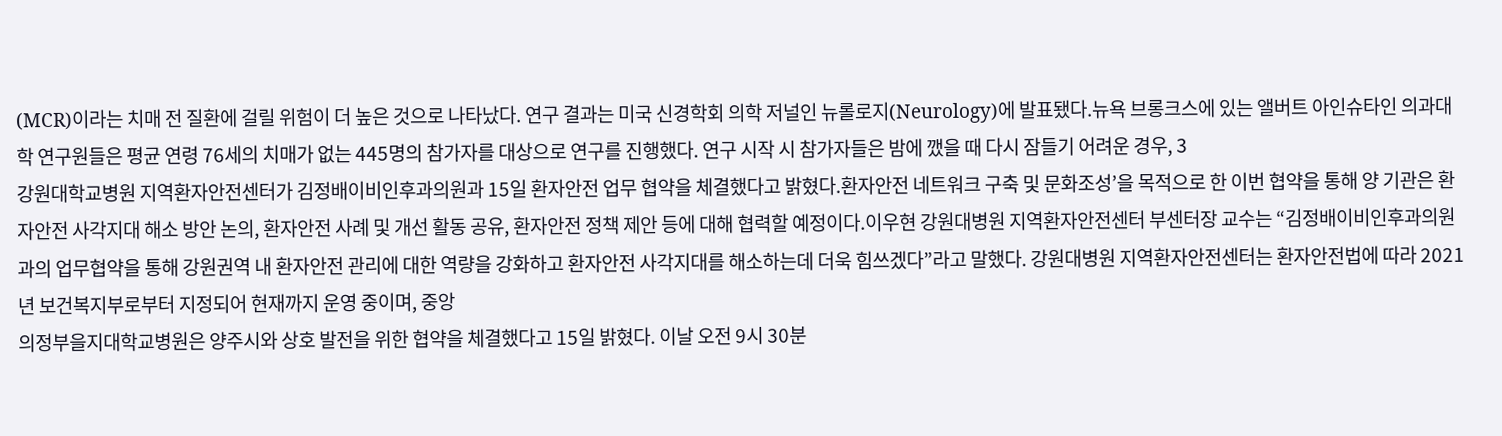(MCR)이라는 치매 전 질환에 걸릴 위험이 더 높은 것으로 나타났다. 연구 결과는 미국 신경학회 의학 저널인 뉴롤로지(Neurology)에 발표됐다.뉴욕 브롱크스에 있는 앨버트 아인슈타인 의과대학 연구원들은 평균 연령 76세의 치매가 없는 445명의 참가자를 대상으로 연구를 진행했다. 연구 시작 시 참가자들은 밤에 깼을 때 다시 잠들기 어려운 경우, 3
강원대학교병원 지역환자안전센터가 김정배이비인후과의원과 15일 환자안전 업무 협약을 체결했다고 밝혔다.환자안전 네트워크 구축 및 문화조성’을 목적으로 한 이번 협약을 통해 양 기관은 환자안전 사각지대 해소 방안 논의, 환자안전 사례 및 개선 활동 공유, 환자안전 정책 제안 등에 대해 협력할 예정이다.이우현 강원대병원 지역환자안전센터 부센터장 교수는 “김정배이비인후과의원과의 업무협약을 통해 강원권역 내 환자안전 관리에 대한 역량을 강화하고 환자안전 사각지대를 해소하는데 더욱 힘쓰겠다”라고 말했다. 강원대병원 지역환자안전센터는 환자안전법에 따라 2021년 보건복지부로부터 지정되어 현재까지 운영 중이며, 중앙
의정부을지대학교병원은 양주시와 상호 발전을 위한 협약을 체결했다고 15일 밝혔다. 이날 오전 9시 30분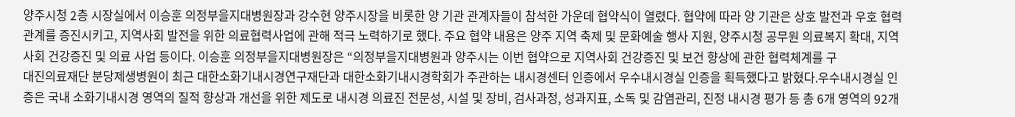양주시청 2층 시장실에서 이승훈 의정부을지대병원장과 강수현 양주시장을 비롯한 양 기관 관계자들이 참석한 가운데 협약식이 열렸다. 협약에 따라 양 기관은 상호 발전과 우호 협력 관계를 증진시키고, 지역사회 발전을 위한 의료협력사업에 관해 적극 노력하기로 했다. 주요 협약 내용은 양주 지역 축제 및 문화예술 행사 지원, 양주시청 공무원 의료복지 확대, 지역사회 건강증진 및 의료 사업 등이다. 이승훈 의정부을지대병원장은 “의정부을지대병원과 양주시는 이번 협약으로 지역사회 건강증진 및 보건 향상에 관한 협력체계를 구
대진의료재단 분당제생병원이 최근 대한소화기내시경연구재단과 대한소화기내시경학회가 주관하는 내시경센터 인증에서 우수내시경실 인증을 획득했다고 밝혔다.우수내시경실 인증은 국내 소화기내시경 영역의 질적 향상과 개선을 위한 제도로 내시경 의료진 전문성, 시설 및 장비, 검사과정, 성과지표, 소독 및 감염관리, 진정 내시경 평가 등 총 6개 영역의 92개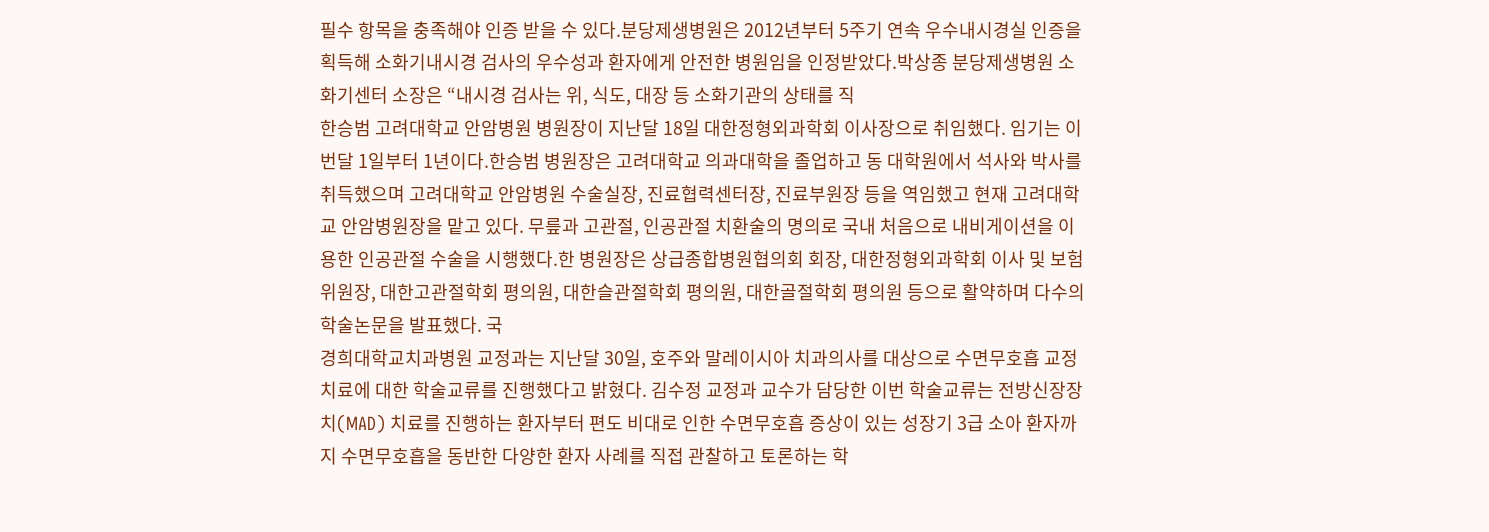필수 항목을 충족해야 인증 받을 수 있다.분당제생병원은 2012년부터 5주기 연속 우수내시경실 인증을 획득해 소화기내시경 검사의 우수성과 환자에게 안전한 병원임을 인정받았다.박상종 분당제생병원 소화기센터 소장은 “내시경 검사는 위, 식도, 대장 등 소화기관의 상태를 직
한승범 고려대학교 안암병원 병원장이 지난달 18일 대한정형외과학회 이사장으로 취임했다. 임기는 이번달 1일부터 1년이다.한승범 병원장은 고려대학교 의과대학을 졸업하고 동 대학원에서 석사와 박사를 취득했으며 고려대학교 안암병원 수술실장, 진료협력센터장, 진료부원장 등을 역임했고 현재 고려대학교 안암병원장을 맡고 있다. 무릎과 고관절, 인공관절 치환술의 명의로 국내 처음으로 내비게이션을 이용한 인공관절 수술을 시행했다.한 병원장은 상급종합병원협의회 회장, 대한정형외과학회 이사 및 보험위원장, 대한고관절학회 평의원, 대한슬관절학회 평의원, 대한골절학회 평의원 등으로 활약하며 다수의 학술논문을 발표했다. 국
경희대학교치과병원 교정과는 지난달 30일, 호주와 말레이시아 치과의사를 대상으로 수면무호흡 교정치료에 대한 학술교류를 진행했다고 밝혔다. 김수정 교정과 교수가 담당한 이번 학술교류는 전방신장장치(MAD) 치료를 진행하는 환자부터 편도 비대로 인한 수면무호흡 증상이 있는 성장기 3급 소아 환자까지 수면무호흡을 동반한 다양한 환자 사례를 직접 관찰하고 토론하는 학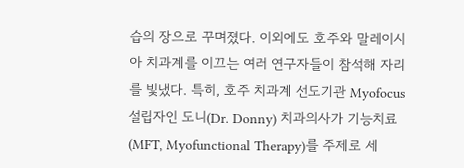습의 장으로 꾸며졌다. 이외에도 호주와 말레이시아 치과계를 이끄는 여러 연구자들이 참석해 자리를 빛냈다. 특히, 호주 치과계 선도기관 Myofocus 설립자인 도니(Dr. Donny) 치과의사가 기능치료(MFT, Myofunctional Therapy)를 주제로 세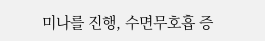미나를 진행, 수면무호흡 증